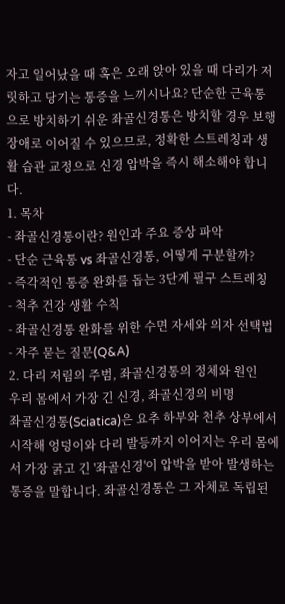자고 일어났을 때 혹은 오래 앉아 있을 때 다리가 저릿하고 당기는 통증을 느끼시나요? 단순한 근육통으로 방치하기 쉬운 좌골신경통은 방치할 경우 보행 장애로 이어질 수 있으므로, 정확한 스트레칭과 생활 습관 교정으로 신경 압박을 즉시 해소해야 합니다.
1. 목차
- 좌골신경통이란? 원인과 주요 증상 파악
- 단순 근육통 vs 좌골신경통, 어떻게 구분할까?
- 즉각적인 통증 완화를 돕는 3단계 필구 스트레칭
- 척추 건강 생활 수칙
- 좌골신경통 완화를 위한 수면 자세와 의자 선택법
- 자주 묻는 질문(Q&A)
2. 다리 저림의 주범, 좌골신경통의 정체와 원인
우리 몸에서 가장 긴 신경, 좌골신경의 비명
좌골신경통(Sciatica)은 요추 하부와 천추 상부에서 시작해 엉덩이와 다리 발등까지 이어지는 우리 몸에서 가장 굵고 긴 '좌골신경'이 압박을 받아 발생하는 통증을 말합니다. 좌골신경통은 그 자체로 독립된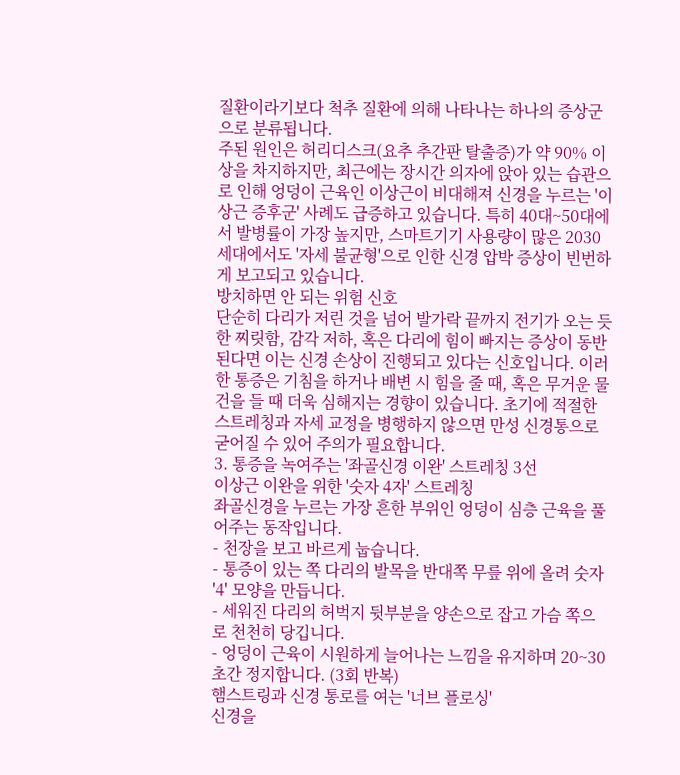질환이라기보다 척추 질환에 의해 나타나는 하나의 증상군으로 분류됩니다.
주된 원인은 허리디스크(요추 추간판 탈출증)가 약 90% 이상을 차지하지만, 최근에는 장시간 의자에 앉아 있는 습관으로 인해 엉덩이 근육인 이상근이 비대해져 신경을 누르는 '이상근 증후군' 사례도 급증하고 있습니다. 특히 40대~50대에서 발병률이 가장 높지만, 스마트기기 사용량이 많은 2030 세대에서도 '자세 불균형'으로 인한 신경 압박 증상이 빈번하게 보고되고 있습니다.
방치하면 안 되는 위험 신호
단순히 다리가 저린 것을 넘어 발가락 끝까지 전기가 오는 듯한 찌릿함, 감각 저하, 혹은 다리에 힘이 빠지는 증상이 동반된다면 이는 신경 손상이 진행되고 있다는 신호입니다. 이러한 통증은 기침을 하거나 배변 시 힘을 줄 때, 혹은 무거운 물건을 들 때 더욱 심해지는 경향이 있습니다. 초기에 적절한 스트레칭과 자세 교정을 병행하지 않으면 만성 신경통으로 굳어질 수 있어 주의가 필요합니다.
3. 통증을 녹여주는 '좌골신경 이완' 스트레칭 3선
이상근 이완을 위한 '숫자 4자' 스트레칭
좌골신경을 누르는 가장 흔한 부위인 엉덩이 심층 근육을 풀어주는 동작입니다.
- 천장을 보고 바르게 눕습니다.
- 통증이 있는 쪽 다리의 발목을 반대쪽 무릎 위에 올려 숫자 '4' 모양을 만듭니다.
- 세워진 다리의 허벅지 뒷부분을 양손으로 잡고 가슴 쪽으로 천천히 당깁니다.
- 엉덩이 근육이 시원하게 늘어나는 느낌을 유지하며 20~30초간 정지합니다. (3회 반복)
햄스트링과 신경 통로를 여는 '너브 플로싱'
신경을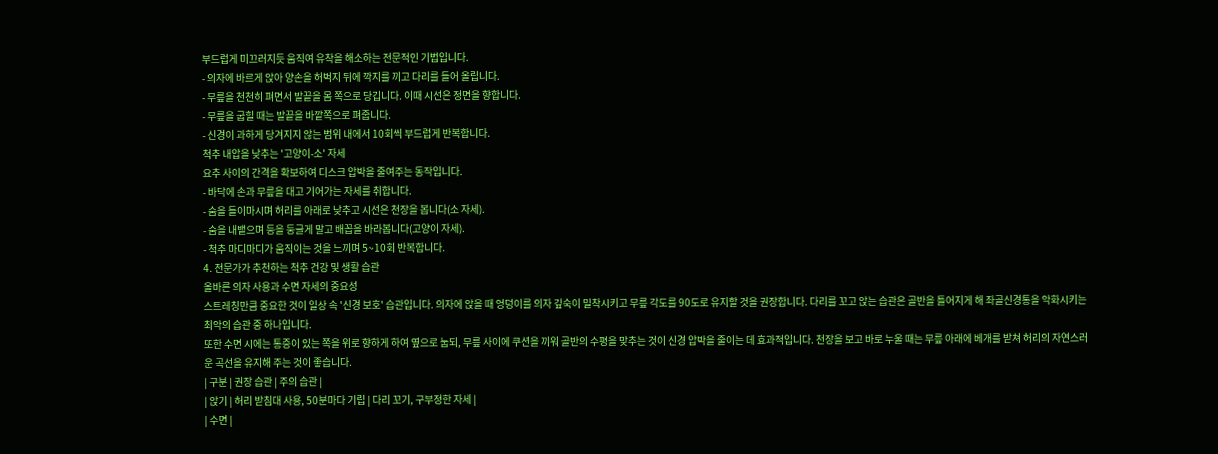부드럽게 미끄러지듯 움직여 유착을 해소하는 전문적인 기법입니다.
- 의자에 바르게 앉아 양손을 허벅지 뒤에 깍지를 끼고 다리를 들어 올립니다.
- 무릎을 천천히 펴면서 발끝을 몸 쪽으로 당깁니다. 이때 시선은 정면을 향합니다.
- 무릎을 굽힐 때는 발끝을 바깥쪽으로 펴줍니다.
- 신경이 과하게 당겨지지 않는 범위 내에서 10회씩 부드럽게 반복합니다.
척추 내압을 낮추는 '고양이-소' 자세
요추 사이의 간격을 확보하여 디스크 압박을 줄여주는 동작입니다.
- 바닥에 손과 무릎을 대고 기어가는 자세를 취합니다.
- 숨을 들이마시며 허리를 아래로 낮추고 시선은 천장을 봅니다(소 자세).
- 숨을 내뱉으며 등을 둥글게 말고 배꼽을 바라봅니다(고양이 자세).
- 척추 마디마디가 움직이는 것을 느끼며 5~10회 반복합니다.
4. 전문가가 추천하는 척추 건강 및 생활 습관
올바른 의자 사용과 수면 자세의 중요성
스트레칭만큼 중요한 것이 일상 속 '신경 보호' 습관입니다. 의자에 앉을 때 엉덩이를 의자 깊숙이 밀착시키고 무릎 각도를 90도로 유지할 것을 권장합니다. 다리를 꼬고 앉는 습관은 골반을 틀어지게 해 좌골신경통을 악화시키는 최악의 습관 중 하나입니다.
또한 수면 시에는 통증이 있는 쪽을 위로 향하게 하여 옆으로 눕되, 무릎 사이에 쿠션을 끼워 골반의 수평을 맞추는 것이 신경 압박을 줄이는 데 효과적입니다. 천장을 보고 바로 누울 때는 무릎 아래에 베개를 받쳐 허리의 자연스러운 곡선을 유지해 주는 것이 좋습니다.
| 구분 | 권장 습관 | 주의 습관 |
| 앉기 | 허리 받침대 사용, 50분마다 기립 | 다리 꼬기, 구부정한 자세 |
| 수면 |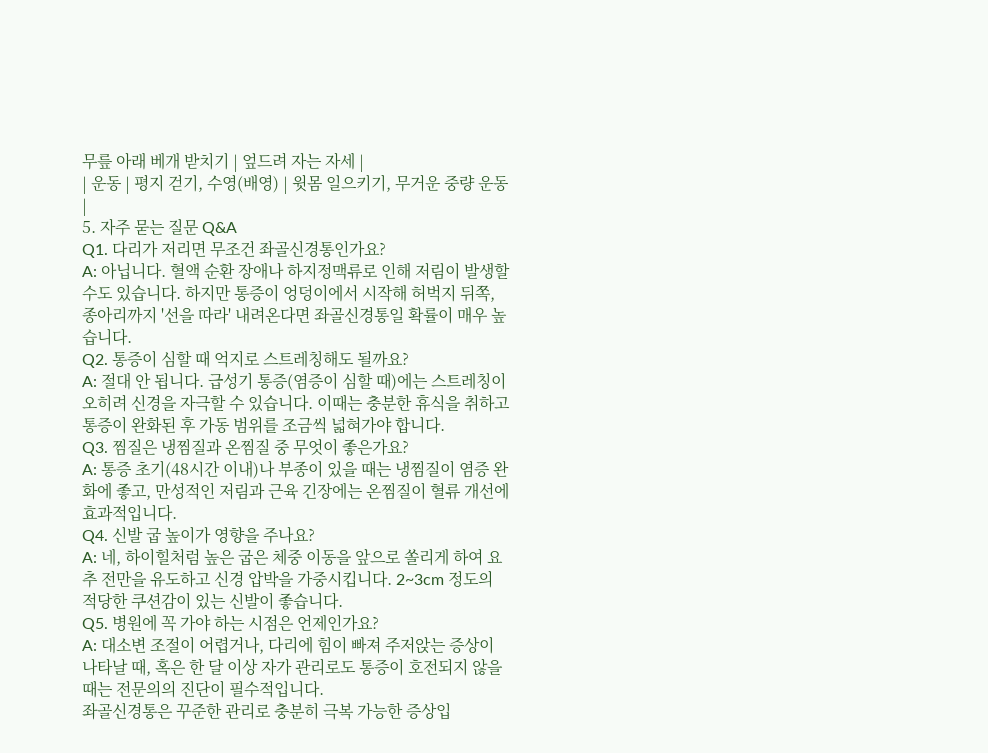무릎 아래 베개 받치기 | 엎드려 자는 자세 |
| 운동 | 평지 걷기, 수영(배영) | 윗몸 일으키기, 무거운 중량 운동 |
5. 자주 묻는 질문 Q&A
Q1. 다리가 저리면 무조건 좌골신경통인가요?
A: 아닙니다. 혈액 순환 장애나 하지정맥류로 인해 저림이 발생할 수도 있습니다. 하지만 통증이 엉덩이에서 시작해 허벅지 뒤쪽, 종아리까지 '선을 따라' 내려온다면 좌골신경통일 확률이 매우 높습니다.
Q2. 통증이 심할 때 억지로 스트레칭해도 될까요?
A: 절대 안 됩니다. 급성기 통증(염증이 심할 때)에는 스트레칭이 오히려 신경을 자극할 수 있습니다. 이때는 충분한 휴식을 취하고 통증이 완화된 후 가동 범위를 조금씩 넓혀가야 합니다.
Q3. 찜질은 냉찜질과 온찜질 중 무엇이 좋은가요?
A: 통증 초기(48시간 이내)나 부종이 있을 때는 냉찜질이 염증 완화에 좋고, 만성적인 저림과 근육 긴장에는 온찜질이 혈류 개선에 효과적입니다.
Q4. 신발 굽 높이가 영향을 주나요?
A: 네, 하이힐처럼 높은 굽은 체중 이동을 앞으로 쏠리게 하여 요추 전만을 유도하고 신경 압박을 가중시킵니다. 2~3cm 정도의 적당한 쿠션감이 있는 신발이 좋습니다.
Q5. 병원에 꼭 가야 하는 시점은 언제인가요?
A: 대소변 조절이 어렵거나, 다리에 힘이 빠져 주저앉는 증상이 나타날 때, 혹은 한 달 이상 자가 관리로도 통증이 호전되지 않을 때는 전문의의 진단이 필수적입니다.
좌골신경통은 꾸준한 관리로 충분히 극복 가능한 증상입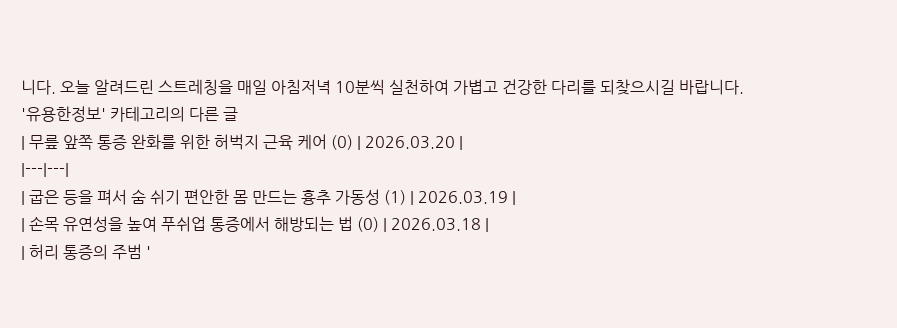니다. 오늘 알려드린 스트레칭을 매일 아침저녁 10분씩 실천하여 가볍고 건강한 다리를 되찾으시길 바랍니다.
'유용한정보' 카테고리의 다른 글
| 무릎 앞쪽 통증 완화를 위한 허벅지 근육 케어 (0) | 2026.03.20 |
|---|---|
| 굽은 등을 펴서 숨 쉬기 편안한 몸 만드는 흉추 가동성 (1) | 2026.03.19 |
| 손목 유연성을 높여 푸쉬업 통증에서 해방되는 법 (0) | 2026.03.18 |
| 허리 통증의 주범 '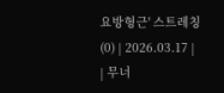요방형근' 스트레칭 (0) | 2026.03.17 |
| 무너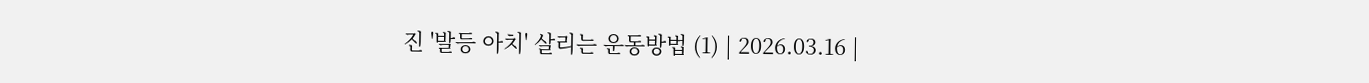진 '발등 아치' 살리는 운동방법 (1) | 2026.03.16 |